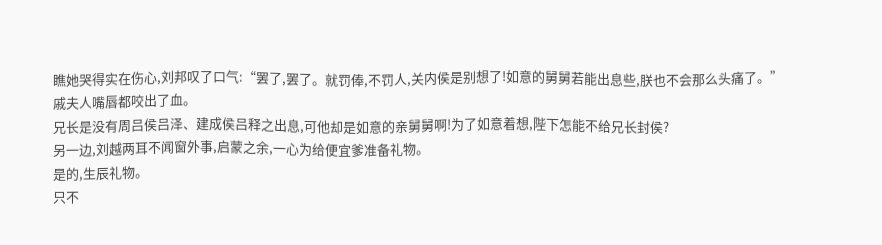瞧她哭得实在伤心,刘邦叹了口气:“罢了,罢了。就罚俸,不罚人,关内侯是别想了!如意的舅舅若能出息些,朕也不会那么头痛了。”
戚夫人嘴唇都咬出了血。
兄长是没有周吕侯吕泽、建成侯吕释之出息,可他却是如意的亲舅舅啊!为了如意着想,陛下怎能不给兄长封侯?
另一边,刘越两耳不闻窗外事,启蒙之余,一心为给便宜爹准备礼物。
是的,生辰礼物。
只不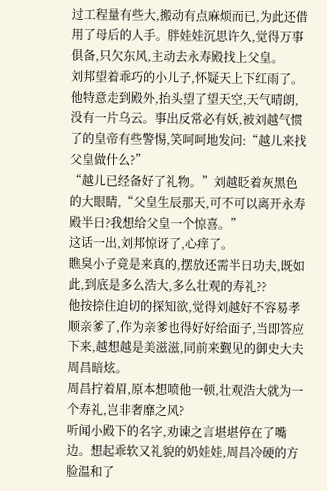过工程量有些大,搬动有点麻烦而已,为此还借用了母后的人手。胖娃娃沉思许久,觉得万事俱备,只欠东风,主动去永寿殿找上父皇。
刘邦望着乖巧的小儿子,怀疑天上下红雨了。
他特意走到殿外,抬头望了望天空,天气晴朗,没有一片乌云。事出反常必有妖,被刘越气惯了的皇帝有些警惕,笑呵呵地发问:“越儿来找父皇做什么?”
“越儿已经备好了礼物。”刘越眨着灰黑色的大眼睛,“父皇生辰那天,可不可以离开永寿殿半日?我想给父皇一个惊喜。”
这话一出,刘邦惊讶了,心痒了。
瞧臭小子竟是来真的,摆放还需半日功夫,既如此,到底是多么浩大,多么壮观的寿礼??
他按捺住迫切的探知欲,觉得刘越好不容易孝顺亲爹了,作为亲爹也得好好给面子,当即答应下来,越想越是美滋滋,同前来觐见的御史大夫周昌暗炫。
周昌拧着眉,原本想喷他一顿,壮观浩大就为一个寿礼,岂非奢靡之风?
听闻小殿下的名字,劝谏之言堪堪停在了嘴边。想起乖软又礼貌的奶娃娃,周昌冷硬的方脸温和了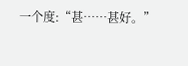一个度:“甚……甚好。”